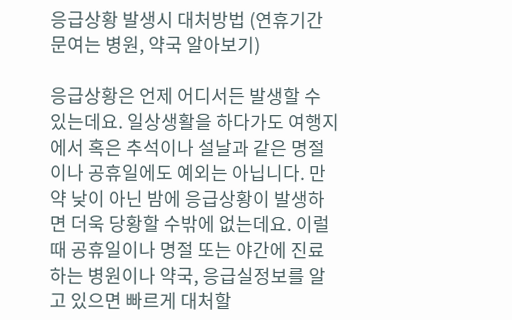응급상황 발생시 대처방법 (연휴기간 문여는 병원, 약국 알아보기)

응급상황은 언제 어디서든 발생할 수 있는데요. 일상생활을 하다가도 여행지에서 혹은 추석이나 설날과 같은 명절이나 공휴일에도 예외는 아닙니다. 만약 낮이 아닌 밤에 응급상황이 발생하면 더욱 당황할 수밖에 없는데요. 이럴 때 공휴일이나 명절 또는 야간에 진료하는 병원이나 약국, 응급실정보를 알고 있으면 빠르게 대처할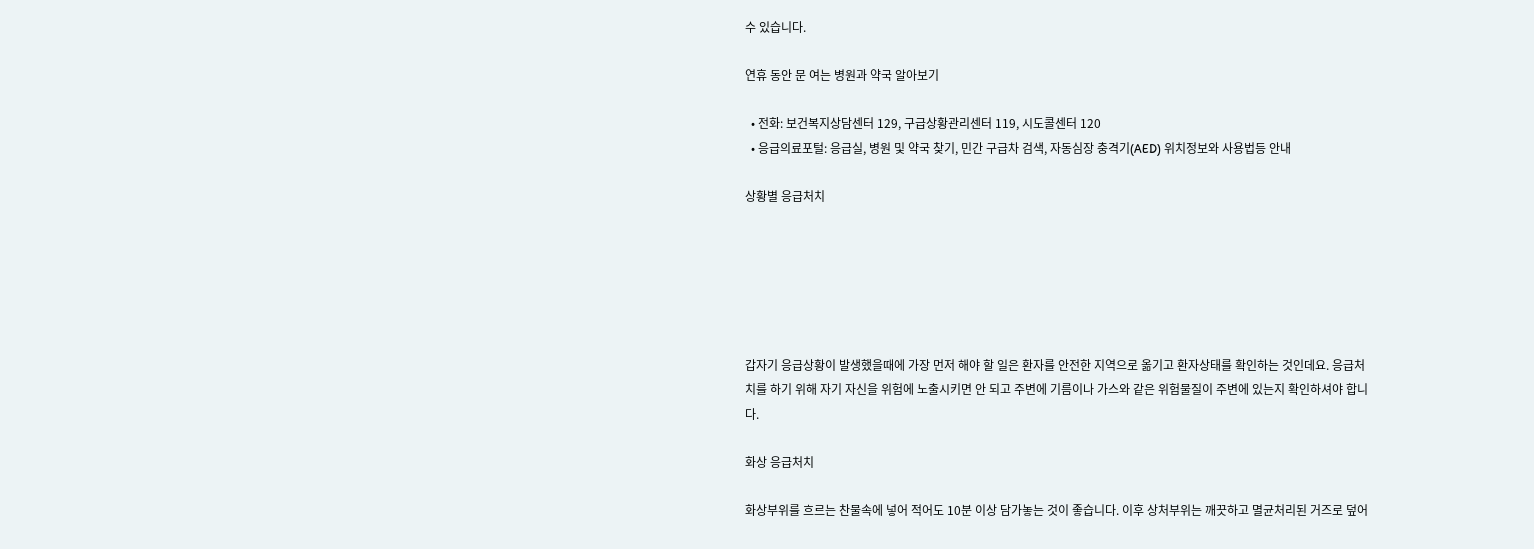수 있습니다.

연휴 동안 문 여는 병원과 약국 알아보기

  • 전화: 보건복지상담센터 129, 구급상황관리센터 119, 시도콜센터 120
  • 응급의료포털: 응급실, 병원 및 약국 찾기, 민간 구급차 검색, 자동심장 충격기(AED) 위치정보와 사용법등 안내

상황별 응급처치






갑자기 응급상황이 발생했을때에 가장 먼저 해야 할 일은 환자를 안전한 지역으로 옮기고 환자상태를 확인하는 것인데요. 응급처치를 하기 위해 자기 자신을 위험에 노출시키면 안 되고 주변에 기름이나 가스와 같은 위험물질이 주변에 있는지 확인하셔야 합니다.

화상 응급처치

화상부위를 흐르는 찬물속에 넣어 적어도 10분 이상 담가놓는 것이 좋습니다. 이후 상처부위는 깨끗하고 멸균처리된 거즈로 덮어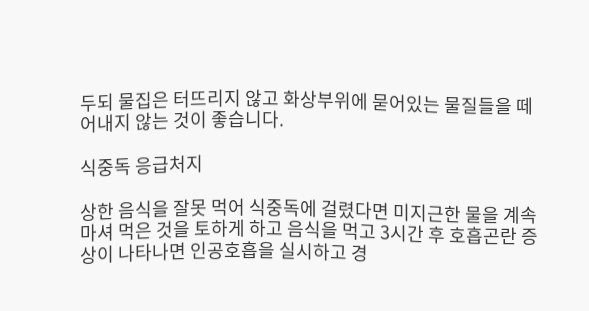두되 물집은 터뜨리지 않고 화상부위에 묻어있는 물질들을 떼어내지 않는 것이 좋습니다.

식중독 응급처지

상한 음식을 잘못 먹어 식중독에 걸렸다면 미지근한 물을 계속 마셔 먹은 것을 토하게 하고 음식을 먹고 3시간 후 호흡곤란 증상이 나타나면 인공호흡을 실시하고 경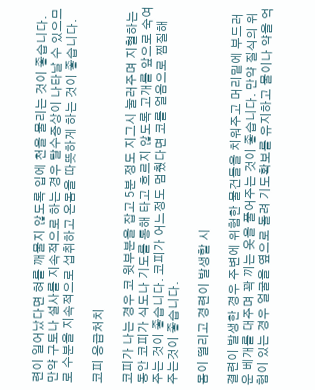련이 일어났다면 혀를 깨물지 않도록 입에 천을 물리는 것이 좋습니다. 만약 구토나 설사를 지속적으로 하는 경우 탈수증상이 나타날 수 있으므로 수분을 지속적으로 섭취하고 온몸을 따뜻하게 하는 것이 좋습니다.

코피 응급처치

코피가 나는 경우 코 윗부분을 잡고 5분 정도 지그시 눌러주며 지혈하는 동안 코피가 식도나 기도를 통해 타고 흐르지 않도록 고개를 앞으로 숙여주는 것이 좋습니다. 코피가 어느정도 멈췄다면 코를 얼음으로 찜질해 주는것이 좋습니다.

몸이 떨리고 경련이 발생할 시

결련이 발생한 경우 주변에 위험한 물건들을 치워주고 머리밑에 부드러운 베개를 대주며 꽉 끼는 옷을 풀어주는 것이 좋습니다. 만약 질식의 위험이 있는 경우 얼굴을 옆으로 돌려 기도확보를 유지하고 물이나 약을 억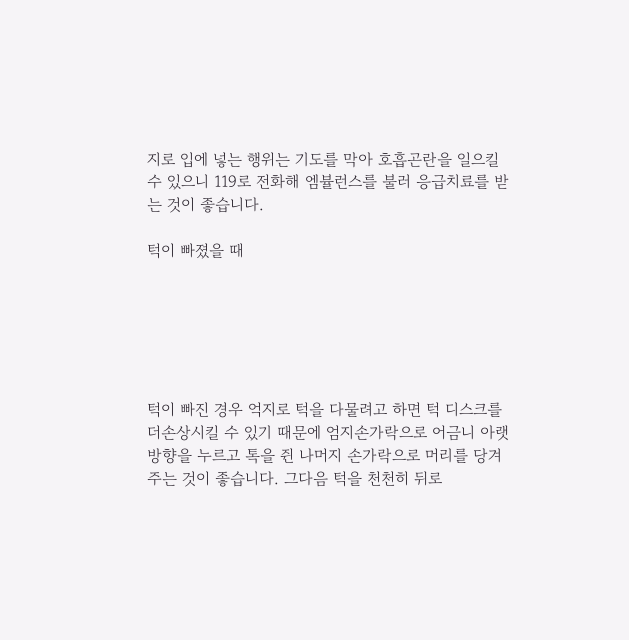지로 입에 넣는 행위는 기도를 막아 호흡곤란을 일으킬 수 있으니 119로 전화해 엠뷸런스를 불러 응급치료를 받는 것이 좋습니다.

턱이 빠졌을 때






턱이 빠진 경우 억지로 턱을 다물려고 하면 턱 디스크를 더손상시킬 수 있기 때문에 엄지손가락으로 어금니 아랫방향을 누르고 톡을 쥔 나머지 손가락으로 머리를 당겨주는 것이 좋습니다. 그다음 턱을 천천히 뒤로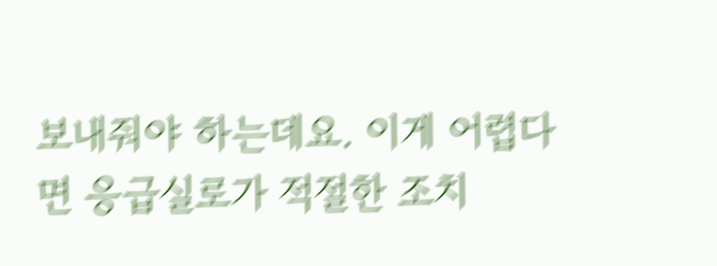보내줘야 하는데요. 이게 어렵다면 응급실로가 적절한 조치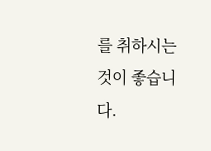를 취하시는 것이 좋습니다.